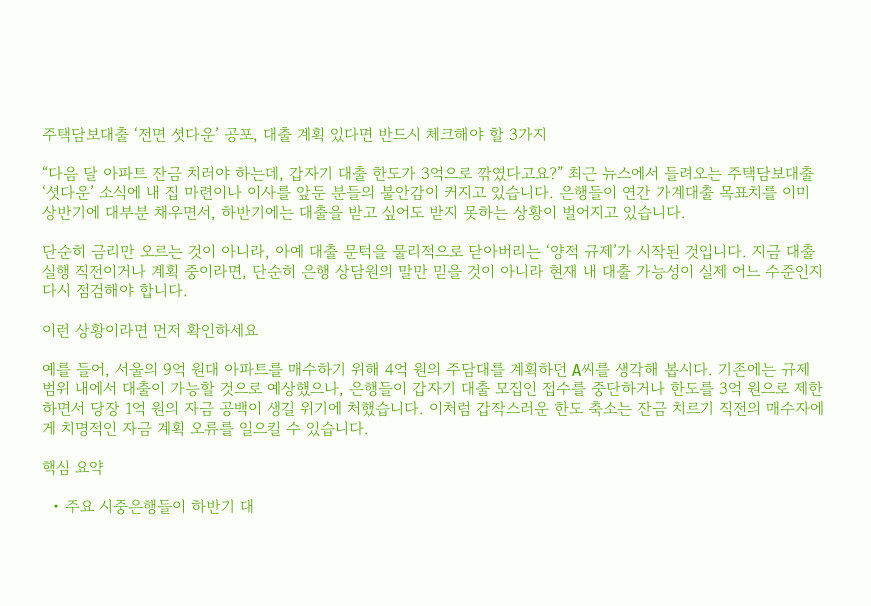주택담보대출 ‘전면 셧다운’ 공포, 대출 계획 있다면 반드시 체크해야 할 3가지

“다음 달 아파트 잔금 치러야 하는데, 갑자기 대출 한도가 3억으로 깎였다고요?” 최근 뉴스에서 들려오는 주택담보대출 ‘셧다운’ 소식에 내 집 마련이나 이사를 앞둔 분들의 불안감이 커지고 있습니다. 은행들이 연간 가계대출 목표치를 이미 상반기에 대부분 채우면서, 하반기에는 대출을 받고 싶어도 받지 못하는 상황이 벌어지고 있습니다.

단순히 금리만 오르는 것이 아니라, 아예 대출 문턱을 물리적으로 닫아버리는 ‘양적 규제’가 시작된 것입니다. 지금 대출 실행 직전이거나 계획 중이라면, 단순히 은행 상담원의 말만 믿을 것이 아니라 현재 내 대출 가능성이 실제 어느 수준인지 다시 점검해야 합니다.

이런 상황이라면 먼저 확인하세요

예를 들어, 서울의 9억 원대 아파트를 매수하기 위해 4억 원의 주담대를 계획하던 A씨를 생각해 봅시다. 기존에는 규제 범위 내에서 대출이 가능할 것으로 예상했으나, 은행들이 갑자기 대출 모집인 접수를 중단하거나 한도를 3억 원으로 제한하면서 당장 1억 원의 자금 공백이 생길 위기에 처했습니다. 이처럼 갑작스러운 한도 축소는 잔금 치르기 직전의 매수자에게 치명적인 자금 계획 오류를 일으킬 수 있습니다.

핵심 요약

  • 주요 시중은행들이 하반기 대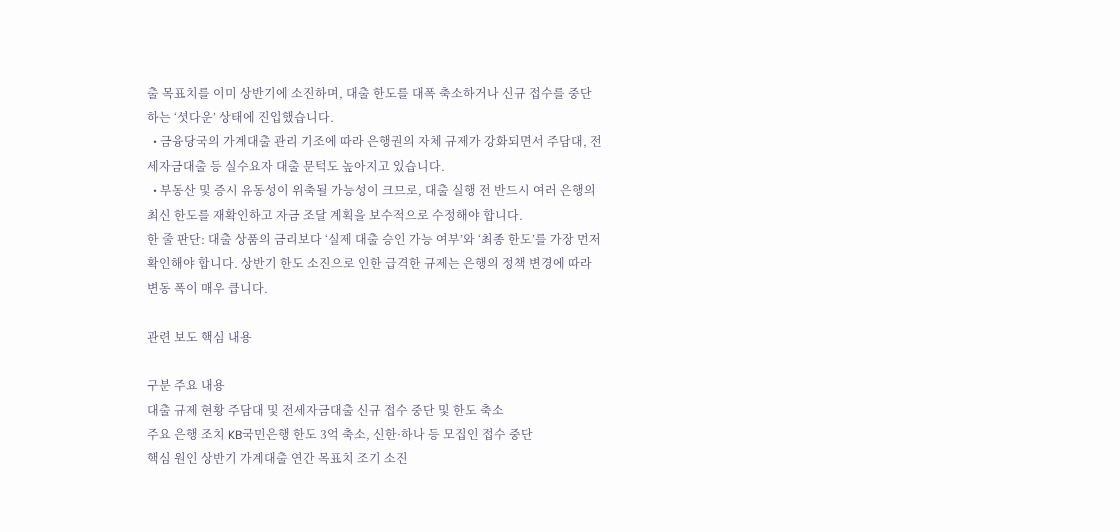출 목표치를 이미 상반기에 소진하며, 대출 한도를 대폭 축소하거나 신규 접수를 중단하는 ‘셧다운’ 상태에 진입했습니다.
  • 금융당국의 가계대출 관리 기조에 따라 은행권의 자체 규제가 강화되면서 주담대, 전세자금대출 등 실수요자 대출 문턱도 높아지고 있습니다.
  • 부동산 및 증시 유동성이 위축될 가능성이 크므로, 대출 실행 전 반드시 여러 은행의 최신 한도를 재확인하고 자금 조달 계획을 보수적으로 수정해야 합니다.
한 줄 판단: 대출 상품의 금리보다 ‘실제 대출 승인 가능 여부’와 ‘최종 한도’를 가장 먼저 확인해야 합니다. 상반기 한도 소진으로 인한 급격한 규제는 은행의 정책 변경에 따라 변동 폭이 매우 큽니다.

관련 보도 핵심 내용

구분 주요 내용
대출 규제 현황 주담대 및 전세자금대출 신규 접수 중단 및 한도 축소
주요 은행 조치 KB국민은행 한도 3억 축소, 신한·하나 등 모집인 접수 중단
핵심 원인 상반기 가계대출 연간 목표치 조기 소진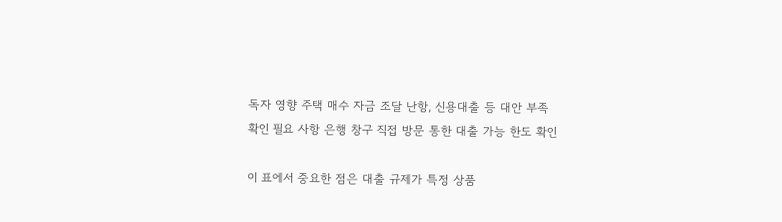독자 영향 주택 매수 자금 조달 난항, 신용대출 등 대안 부족
확인 필요 사항 은행 창구 직접 방문 통한 대출 가능 한도 확인

이 표에서 중요한 점은 대출 규제가 특정 상품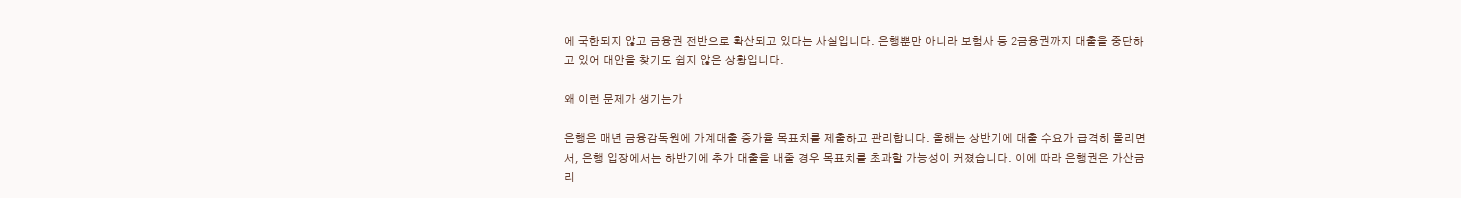에 국한되지 않고 금융권 전반으로 확산되고 있다는 사실입니다. 은행뿐만 아니라 보험사 등 2금융권까지 대출을 중단하고 있어 대안을 찾기도 쉽지 않은 상황입니다.

왜 이런 문제가 생기는가

은행은 매년 금융감독원에 가계대출 증가율 목표치를 제출하고 관리합니다. 올해는 상반기에 대출 수요가 급격히 몰리면서, 은행 입장에서는 하반기에 추가 대출을 내줄 경우 목표치를 초과할 가능성이 커졌습니다. 이에 따라 은행권은 가산금리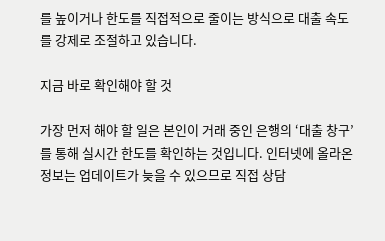를 높이거나 한도를 직접적으로 줄이는 방식으로 대출 속도를 강제로 조절하고 있습니다.

지금 바로 확인해야 할 것

가장 먼저 해야 할 일은 본인이 거래 중인 은행의 ‘대출 창구’를 통해 실시간 한도를 확인하는 것입니다. 인터넷에 올라온 정보는 업데이트가 늦을 수 있으므로 직접 상담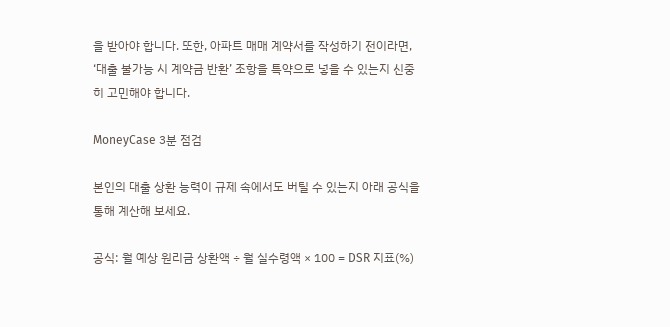을 받아야 합니다. 또한, 아파트 매매 계약서를 작성하기 전이라면, ‘대출 불가능 시 계약금 반환’ 조항을 특약으로 넣을 수 있는지 신중히 고민해야 합니다.

MoneyCase 3분 점검

본인의 대출 상환 능력이 규제 속에서도 버틸 수 있는지 아래 공식을 통해 계산해 보세요.

공식: 월 예상 원리금 상환액 ÷ 월 실수령액 × 100 = DSR 지표(%)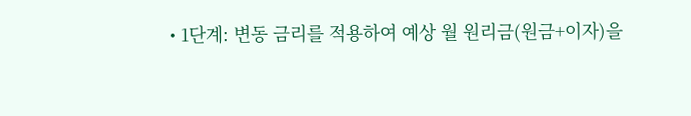• 1단계: 변동 금리를 적용하여 예상 월 원리금(원금+이자)을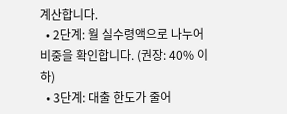계산합니다.
  • 2단계: 월 실수령액으로 나누어 비중을 확인합니다. (권장: 40% 이하)
  • 3단계: 대출 한도가 줄어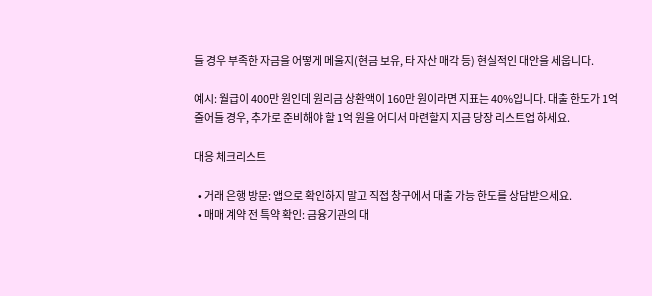들 경우 부족한 자금을 어떻게 메울지(현금 보유, 타 자산 매각 등) 현실적인 대안을 세웁니다.

예시: 월급이 400만 원인데 원리금 상환액이 160만 원이라면 지표는 40%입니다. 대출 한도가 1억 줄어들 경우, 추가로 준비해야 할 1억 원을 어디서 마련할지 지금 당장 리스트업 하세요.

대응 체크리스트

  • 거래 은행 방문: 앱으로 확인하지 말고 직접 창구에서 대출 가능 한도를 상담받으세요.
  • 매매 계약 전 특약 확인: 금융기관의 대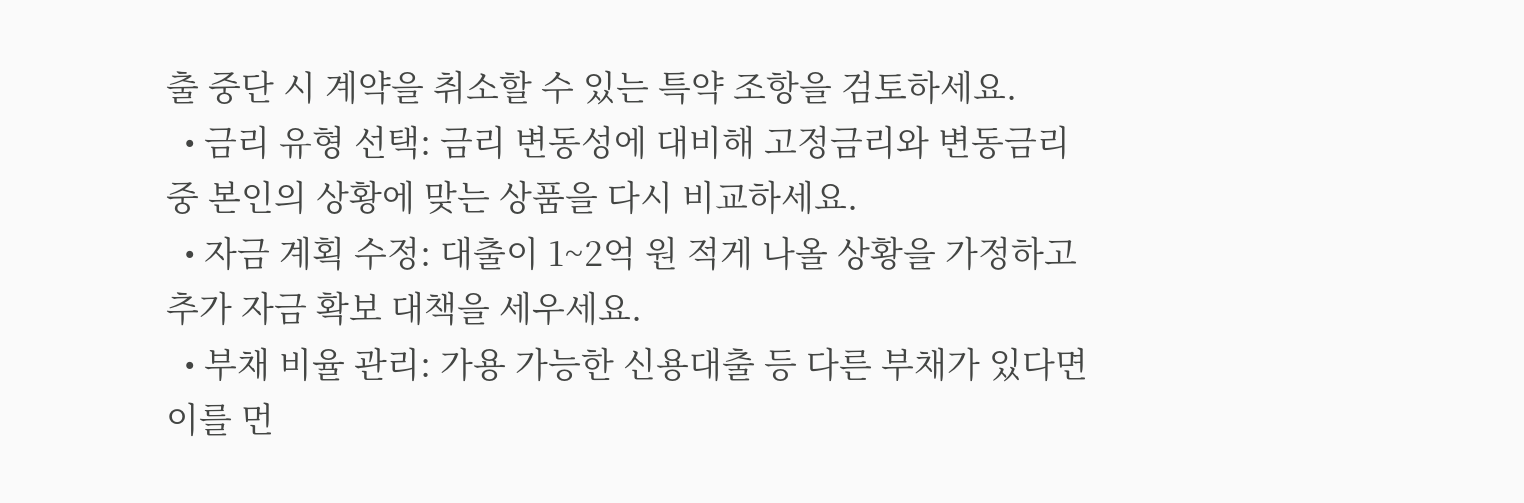출 중단 시 계약을 취소할 수 있는 특약 조항을 검토하세요.
  • 금리 유형 선택: 금리 변동성에 대비해 고정금리와 변동금리 중 본인의 상황에 맞는 상품을 다시 비교하세요.
  • 자금 계획 수정: 대출이 1~2억 원 적게 나올 상황을 가정하고 추가 자금 확보 대책을 세우세요.
  • 부채 비율 관리: 가용 가능한 신용대출 등 다른 부채가 있다면 이를 먼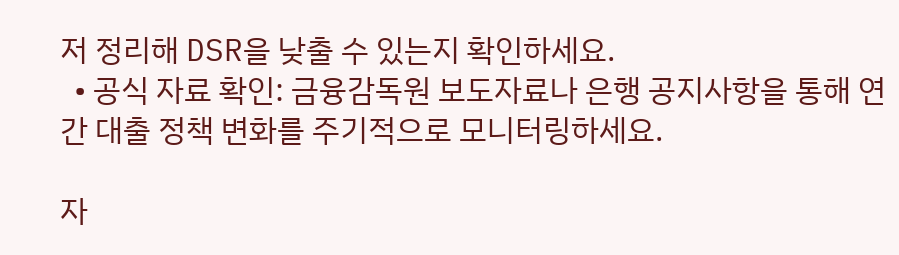저 정리해 DSR을 낮출 수 있는지 확인하세요.
  • 공식 자료 확인: 금융감독원 보도자료나 은행 공지사항을 통해 연간 대출 정책 변화를 주기적으로 모니터링하세요.

자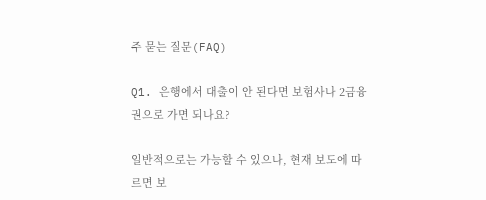주 묻는 질문(FAQ)

Q1. 은행에서 대출이 안 된다면 보험사나 2금융권으로 가면 되나요?

일반적으로는 가능할 수 있으나, 현재 보도에 따르면 보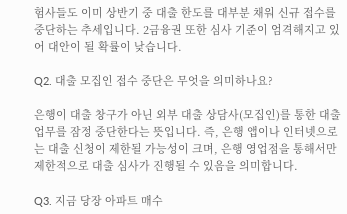험사들도 이미 상반기 중 대출 한도를 대부분 채워 신규 접수를 중단하는 추세입니다. 2금융권 또한 심사 기준이 엄격해지고 있어 대안이 될 확률이 낮습니다.

Q2. 대출 모집인 접수 중단은 무엇을 의미하나요?

은행이 대출 창구가 아닌 외부 대출 상담사(모집인)를 통한 대출 업무를 잠정 중단한다는 뜻입니다. 즉, 은행 앱이나 인터넷으로는 대출 신청이 제한될 가능성이 크며, 은행 영업점을 통해서만 제한적으로 대출 심사가 진행될 수 있음을 의미합니다.

Q3. 지금 당장 아파트 매수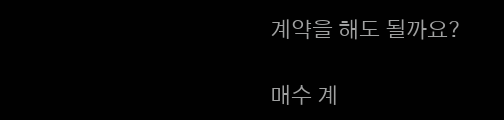계약을 해도 될까요?

매수 계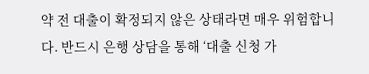약 전 대출이 확정되지 않은 상태라면 매우 위험합니다. 반드시 은행 상담을 통해 ‘대출 신청 가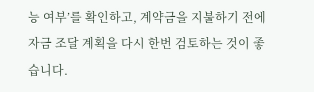능 여부’를 확인하고, 계약금을 지불하기 전에 자금 조달 계획을 다시 한번 검토하는 것이 좋습니다.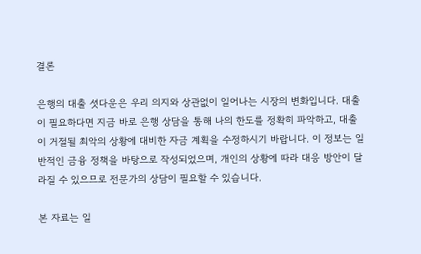결론

은행의 대출 셧다운은 우리 의지와 상관없이 일어나는 시장의 변화입니다. 대출이 필요하다면 지금 바로 은행 상담을 통해 나의 한도를 정확히 파악하고, 대출이 거절될 최악의 상황에 대비한 자금 계획을 수정하시기 바랍니다. 이 정보는 일반적인 금융 정책을 바탕으로 작성되었으며, 개인의 상황에 따라 대응 방안이 달라질 수 있으므로 전문가의 상담이 필요할 수 있습니다.

본 자료는 일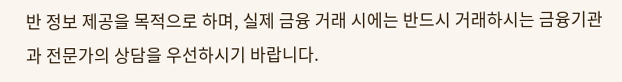반 정보 제공을 목적으로 하며, 실제 금융 거래 시에는 반드시 거래하시는 금융기관과 전문가의 상담을 우선하시기 바랍니다.